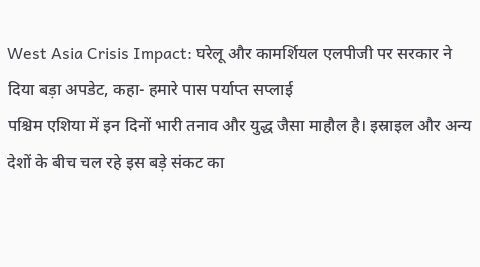West Asia Crisis Impact: घरेलू और कामर्शियल एलपीजी पर सरकार ने दिया बड़ा अपडेट, कहा- हमारे पास पर्याप्त सप्लाई
पश्चिम एशिया में इन दिनों भारी तनाव और युद्ध जैसा माहौल है। इस्राइल और अन्य देशों के बीच चल रहे इस बड़े संकट का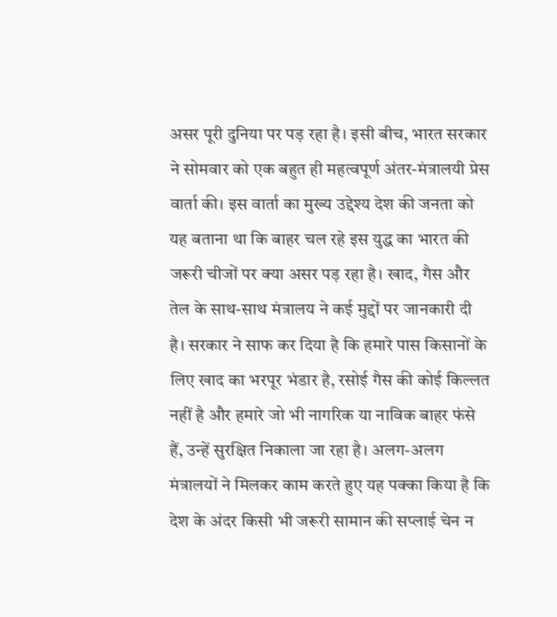असर पूरी दुनिया पर पड़ रहा है। इसी बीच, भारत सरकार ने सोमवार को एक बहुत ही महत्वपूर्ण अंतर-मंत्रालयी प्रेस वार्ता की। इस वार्ता का मुख्य उद्देश्य देश की जनता को यह बताना था कि बाहर चल रहे इस युद्ध का भारत की जरूरी चीजों पर क्या असर पड़ रहा है। खाद, गैस और तेल के साथ-साथ मंत्रालय ने कई मुद्दों पर जानकारी दी है। सरकार ने साफ कर दिया है कि हमारे पास किसानों के लिए खाद का भरपूर भंडार है, रसोई गैस की कोई किल्लत नहीं है और हमारे जो भी नागरिक या नाविक बाहर फंसे हैं, उन्हें सुरक्षित निकाला जा रहा है। अलग-अलग मंत्रालयों ने मिलकर काम करते हुए यह पक्का किया है कि देश के अंदर किसी भी जरूरी सामान की सप्लाई चेन न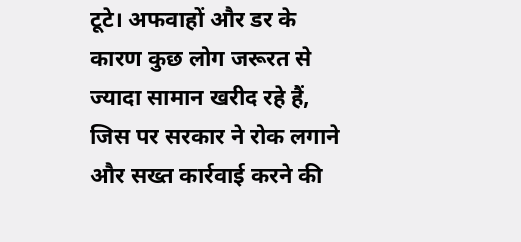टूटे। अफवाहों और डर के कारण कुछ लोग जरूरत से ज्यादा सामान खरीद रहे हैं, जिस पर सरकार ने रोक लगाने और सख्त कार्रवाई करने की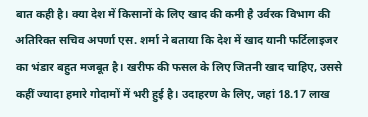बात कही है। क्या देश में किसानों के लिए खाद की कमी है उर्वरक विभाग की अतिरिक्त सचिव अपर्णा एस. शर्मा ने बताया कि देश में खाद यानी फर्टिलाइजर का भंडार बहुत मजबूत है। खरीफ की फसल के लिए जितनी खाद चाहिए, उससे कहीं ज्यादा हमारे गोदामों में भरी हुई है। उदाहरण के लिए, जहां 18.17 लाख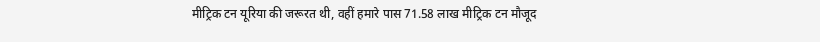मीट्रिक टन यूरिया की जरूरत थी, वहीं हमारे पास 71.58 लाख मीट्रिक टन मौजूद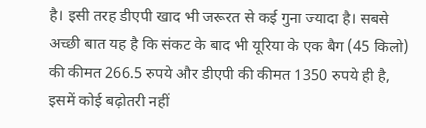है। इसी तरह डीएपी खाद भी जरूरत से कई गुना ज्यादा है। सबसे अच्छी बात यह है कि संकट के बाद भी यूरिया के एक बैग (45 किलो) की कीमत 266.5 रुपये और डीएपी की कीमत 1350 रुपये ही है, इसमें कोई बढ़ोतरी नहीं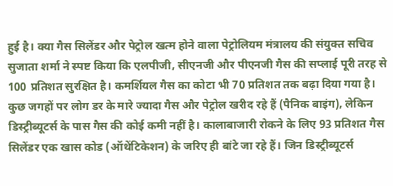हुई है। क्या गैस सिलेंडर और पेट्रोल खत्म होने वाला पेट्रोलियम मंत्रालय की संयुक्त सचिव सुजाता शर्मा ने स्पष्ट किया कि एलपीजी, सीएनजी और पीएनजी गैस की सप्लाई पूरी तरह से 100 प्रतिशत सुरक्षित है। कमर्शियल गैस का कोटा भी 70 प्रतिशत तक बढ़ा दिया गया है। कुछ जगहों पर लोग डर के मारे ज्यादा गैस और पेट्रोल खरीद रहे हैं (पैनिक बाइंग), लेकिन डिस्ट्रीब्यूटर्स के पास गैस की कोई कमी नहीं है। कालाबाजारी रोकने के लिए 93 प्रतिशत गैस सिलेंडर एक खास कोड (ऑथेंटिकेशन) के जरिए ही बांटे जा रहे हैं। जिन डिस्ट्रीब्यूटर्स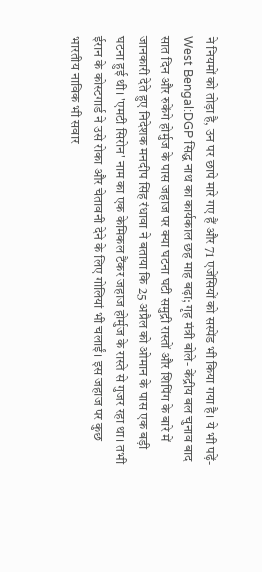ने नियमों को तोड़ा है, उन पर छापे मारे गए हैं और 71 एजेंसियों को सस्पेंड भी किया गया है। ये भी पढ़ें-West Bengal:DGP सिद्ध नाथ का कार्यकाल छह माह बढ़ा; गृह मंत्री बोले- केंद्रीय बल चुनाव बाद सात दिन और रुकेंगे होर्मुज के पास जहाज पर क्या घटना घटी समुद्री रास्तों और शिपिंग के बारे में जानकारी देते हुए निदेशक मनदीप सिंह रंधावा ने बताया कि 25 अप्रैल को ओमान के पास एक बड़ी घटना हुई थी। 'एमटी सिरोन' नाम का एक केमिकल टैंकर जहाज होर्मुज के रास्ते से गुजर रहा था। तभी ईरान के कोस्टगार्ड ने उसे रोका और चेतावनी देने के लिए गोलियां भी चलाईं। इस जहाज पर कुछ भारतीय नाविक भी सवार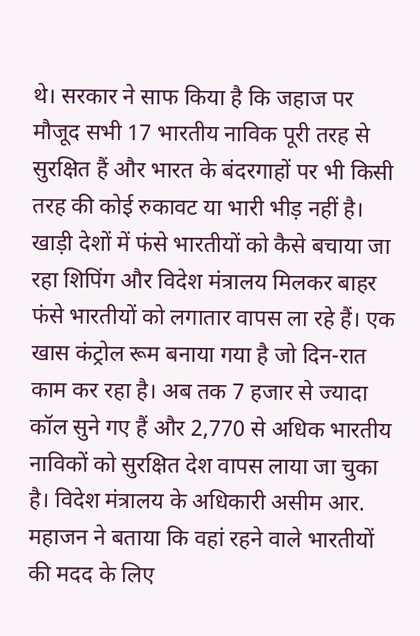थे। सरकार ने साफ किया है कि जहाज पर मौजूद सभी 17 भारतीय नाविक पूरी तरह से सुरक्षित हैं और भारत के बंदरगाहों पर भी किसी तरह की कोई रुकावट या भारी भीड़ नहीं है। खाड़ी देशों में फंसे भारतीयों को कैसे बचाया जा रहा शिपिंग और विदेश मंत्रालय मिलकर बाहर फंसे भारतीयों को लगातार वापस ला रहे हैं। एक खास कंट्रोल रूम बनाया गया है जो दिन-रात काम कर रहा है। अब तक 7 हजार से ज्यादा कॉल सुने गए हैं और 2,770 से अधिक भारतीय नाविकों को सुरक्षित देश वापस लाया जा चुका है। विदेश मंत्रालय के अधिकारी असीम आर. महाजन ने बताया कि वहां रहने वाले भारतीयों की मदद के लिए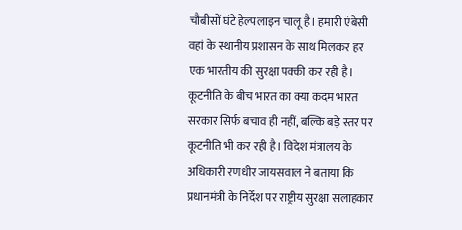चौबीसों घंटे हेल्पलाइन चालू है। हमारी एंबेसी वहां के स्थानीय प्रशासन के साथ मिलकर हर एक भारतीय की सुरक्षा पक्की कर रही है। कूटनीति के बीच भारत का क्या कदम भारत सरकार सिर्फ बचाव ही नहीं, बल्कि बड़े स्तर पर कूटनीति भी कर रही है। विदेश मंत्रालय के अधिकारी रणधीर जायसवाल ने बताया कि प्रधानमंत्री के निर्देश पर राष्ट्रीय सुरक्षा सलाहकार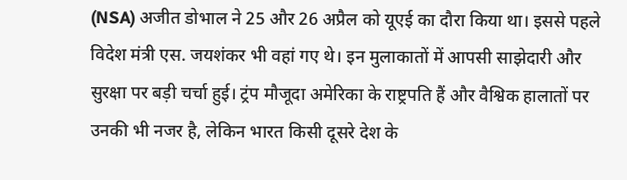(NSA) अजीत डोभाल ने 25 और 26 अप्रैल को यूएई का दौरा किया था। इससे पहले विदेश मंत्री एस. जयशंकर भी वहां गए थे। इन मुलाकातों में आपसी साझेदारी और सुरक्षा पर बड़ी चर्चा हुई। ट्रंप मौजूदा अमेरिका के राष्ट्रपति हैं और वैश्विक हालातों पर उनकी भी नजर है, लेकिन भारत किसी दूसरे देश के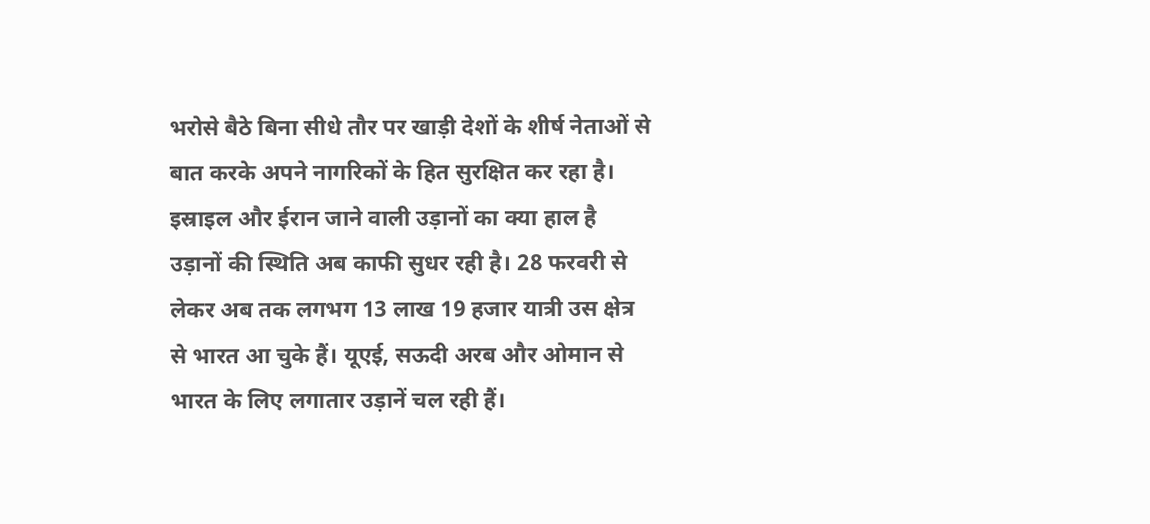भरोसे बैठे बिना सीधे तौर पर खाड़ी देशों के शीर्ष नेताओं से बात करके अपने नागरिकों के हित सुरक्षित कर रहा है। इस्राइल और ईरान जाने वाली उड़ानों का क्या हाल है उड़ानों की स्थिति अब काफी सुधर रही है। 28 फरवरी से लेकर अब तक लगभग 13 लाख 19 हजार यात्री उस क्षेत्र से भारत आ चुके हैं। यूएई, सऊदी अरब और ओमान से भारत के लिए लगातार उड़ानें चल रही हैं।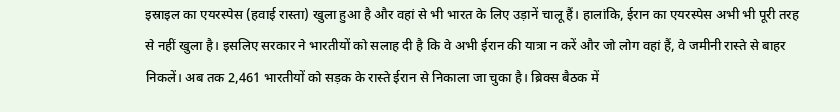इस्राइल का एयरस्पेस (हवाई रास्ता) खुला हुआ है और वहां से भी भारत के लिए उड़ानें चालू हैं। हालांकि, ईरान का एयरस्पेस अभी भी पूरी तरह से नहीं खुला है। इसलिए सरकार ने भारतीयों को सलाह दी है कि वे अभी ईरान की यात्रा न करें और जो लोग वहां हैं, वे जमीनी रास्ते से बाहर निकलें। अब तक 2,461 भारतीयों को सड़क के रास्ते ईरान से निकाला जा चुका है। ब्रिक्स बैठक में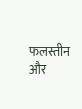फलस्तीन और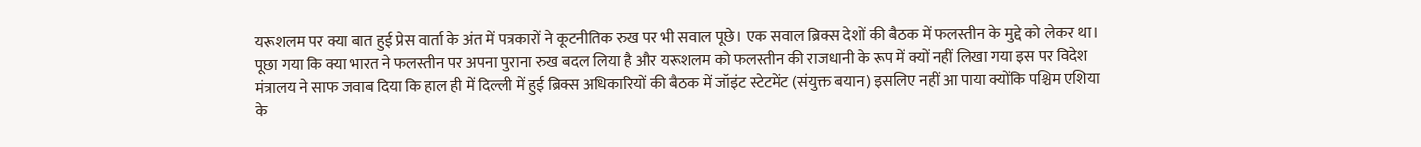यरूशलम पर क्या बात हुई प्रेस वार्ता के अंत में पत्रकारों ने कूटनीतिक रुख पर भी सवाल पूछे। एक सवाल ब्रिक्स देशों की बैठक में फलस्तीन के मुद्दे को लेकर था। पूछा गया कि क्या भारत ने फलस्तीन पर अपना पुराना रुख बदल लिया है और यरूशलम को फलस्तीन की राजधानी के रूप में क्यों नहीं लिखा गया इस पर विदेश मंत्रालय ने साफ जवाब दिया कि हाल ही में दिल्ली में हुई ब्रिक्स अधिकारियों की बैठक में जॉइंट स्टेटमेंट (संयुक्त बयान) इसलिए नहीं आ पाया क्योंकि पश्चिम एशिया के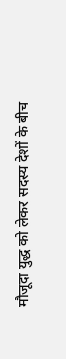मौजूदा युद्ध को लेकर सदस्य देशों के बीच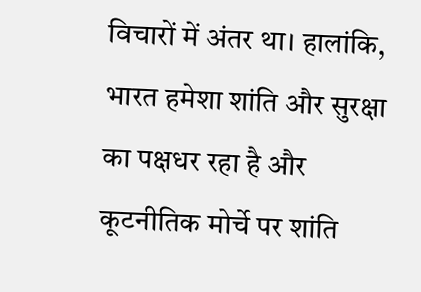विचारों में अंतर था। हालांकि, भारत हमेशा शांति और सुरक्षा का पक्षधर रहा है और कूटनीतिक मोर्चे पर शांति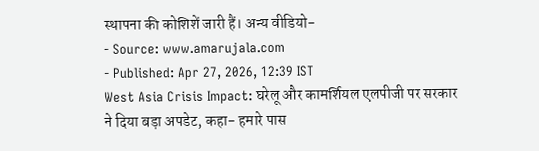स्थापना की कोशिशें जारी हैं। अन्य वीडियो-
- Source: www.amarujala.com
- Published: Apr 27, 2026, 12:39 IST
West Asia Crisis Impact: घरेलू और कामर्शियल एलपीजी पर सरकार ने दिया बड़ा अपडेट, कहा- हमारे पास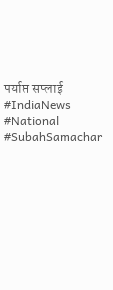पर्याप्त सप्लाई #IndiaNews #National #SubahSamachar